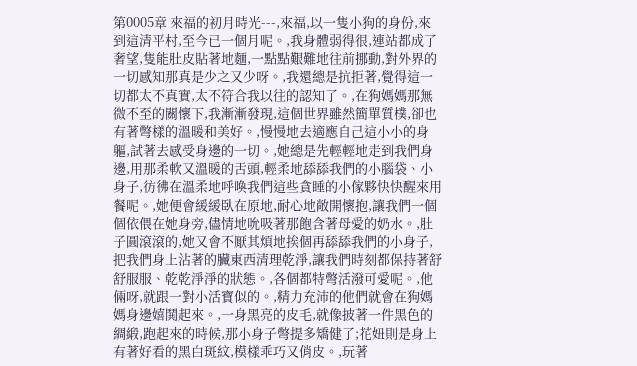第0005章 來福的初月時光---,來福,以一隻小狗的身份,來到這清平村,至今已一個月呢。,我身體弱得很,連站都成了奢望,隻能肚皮貼著地麵,一點點艱難地往前挪動,對外界的一切感知那真是少之又少呀。,我還總是抗拒著,覺得這一切都太不真實,太不符合我以往的認知了。,在狗媽媽那無微不至的關懷下,我漸漸發現,這個世界雖然簡單質樸,卻也有著彆樣的溫暖和美好。,慢慢地去適應自己這小小的身軀,試著去感受身邊的一切。,她總是先輕輕地走到我們身邊,用那柔軟又溫暖的舌頭,輕柔地舔舔我們的小腦袋、小身子,彷彿在溫柔地呼喚我們這些貪睡的小傢夥快快醒來用餐呢。,她便會緩緩臥在原地,耐心地敞開懷抱,讓我們一個個依偎在她身旁,儘情地吮吸著那飽含著母愛的奶水。,肚子圓滾滾的,她又會不厭其煩地挨個再舔舔我們的小身子,把我們身上沾著的臟東西清理乾淨,讓我們時刻都保持著舒舒服服、乾乾淨淨的狀態。,各個都特彆活潑可愛呢。,他倆呀,就跟一對小活寶似的。,精力充沛的他們就會在狗媽媽身邊嬉鬨起來。,一身黑亮的皮毛,就像披著一件黑色的綢緞,跑起來的時候,那小身子彆提多矯健了;花妞則是身上有著好看的黑白斑紋,模樣乖巧又俏皮。,玩著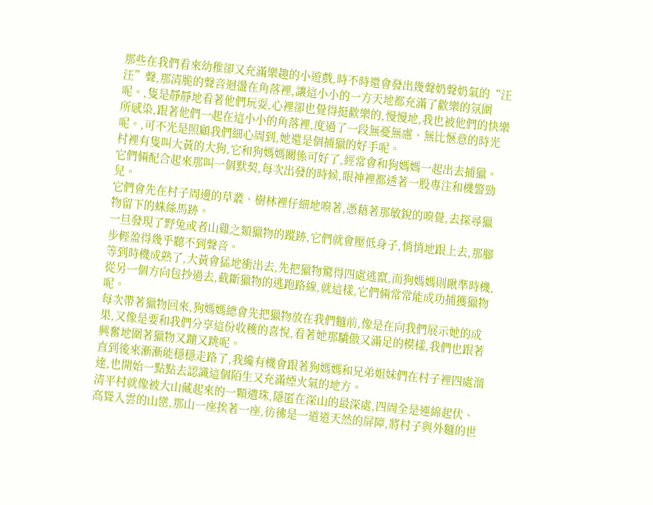那些在我們看來幼稚卻又充滿樂趣的小遊戲,時不時還會發出幾聲奶聲奶氣的“汪汪”聲,那清脆的聲音迴盪在角落裡,讓這小小的一方天地都充滿了歡樂的氛圍呢。,隻是靜靜地看著他們玩耍,心裡卻也覺得挺歡樂的,慢慢地,我也被他們的快樂所感染,跟著他們一起在這小小的角落裡,度過了一段無憂無慮、無比愜意的時光呢。,可不光是照顧我們細心周到,她還是個捕獵的好手呢。
村裡有隻叫大黃的大狗,它和狗媽媽關係可好了,經常會和狗媽媽一起出去捕獵。
它們倆配合起來那叫一個默契,每次出發的時候,眼神裡都透著一股專注和機警勁兒。
它們會先在村子周邊的草叢、樹林裡仔細地嗅著,憑藉著那敏銳的嗅覺,去探尋獵物留下的蛛絲馬跡。
一旦發現了野兔或者山雞之類獵物的蹤跡,它們就會壓低身子,悄悄地跟上去,那腳步輕盈得幾乎聽不到聲音。
等到時機成熟了,大黃會猛地衝出去,先把獵物驚得四處逃竄,而狗媽媽則瞅準時機,從另一個方向包抄過去,截斷獵物的逃跑路線,就這樣,它們倆常常能成功捕獲獵物呢。
每次帶著獵物回來,狗媽媽總會先把獵物放在我們麵前,像是在向我們展示她的成果,又像是要和我們分享這份收穫的喜悅,看著她那驕傲又滿足的模樣,我們也跟著興奮地圍著獵物又蹦又跳呢。
直到後來漸漸能穩穩走路了,我纔有機會跟著狗媽媽和兄弟姐妹們在村子裡四處溜達,也開始一點點去認識這個陌生又充滿煙火氣的地方。
清平村就像被大山藏起來的一顆遺珠,隱匿在深山的最深處,四周全是連綿起伏、高聳入雲的山巒,那山一座挨著一座,彷彿是一道道天然的屏障,將村子與外麵的世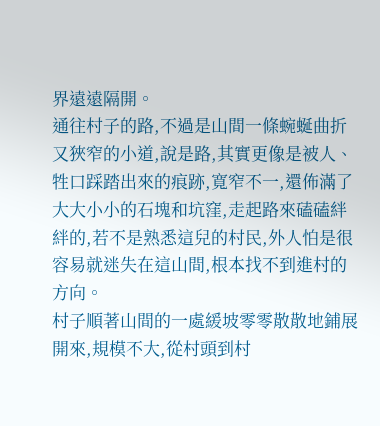界遠遠隔開。
通往村子的路,不過是山間一條蜿蜒曲折又狹窄的小道,說是路,其實更像是被人、牲口踩踏出來的痕跡,寬窄不一,還佈滿了大大小小的石塊和坑窪,走起路來磕磕絆絆的,若不是熟悉這兒的村民,外人怕是很容易就迷失在這山間,根本找不到進村的方向。
村子順著山間的一處緩坡零零散散地鋪展開來,規模不大,從村頭到村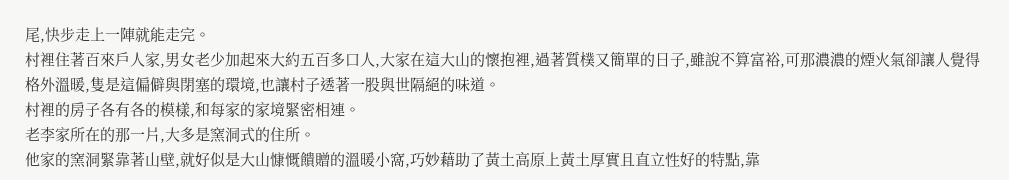尾,快步走上一陣就能走完。
村裡住著百來戶人家,男女老少加起來大約五百多口人,大家在這大山的懷抱裡,過著質樸又簡單的日子,雖說不算富裕,可那濃濃的煙火氣卻讓人覺得格外溫暖,隻是這偏僻與閉塞的環境,也讓村子透著一股與世隔絕的味道。
村裡的房子各有各的模樣,和每家的家境緊密相連。
老李家所在的那一片,大多是窯洞式的住所。
他家的窯洞緊靠著山壁,就好似是大山慷慨饋贈的溫暖小窩,巧妙藉助了黃土高原上黃土厚實且直立性好的特點,靠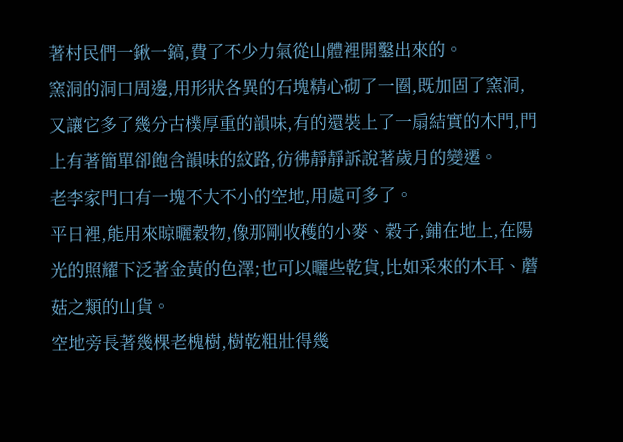著村民們一鍬一鎬,費了不少力氣從山體裡開鑿出來的。
窯洞的洞口周邊,用形狀各異的石塊精心砌了一圈,既加固了窯洞,又讓它多了幾分古樸厚重的韻味,有的還裝上了一扇結實的木門,門上有著簡單卻飽含韻味的紋路,彷彿靜靜訴說著歲月的變遷。
老李家門口有一塊不大不小的空地,用處可多了。
平日裡,能用來晾曬穀物,像那剛收穫的小麥、穀子,鋪在地上,在陽光的照耀下泛著金黃的色澤;也可以曬些乾貨,比如采來的木耳、蘑菇之類的山貨。
空地旁長著幾棵老槐樹,樹乾粗壯得幾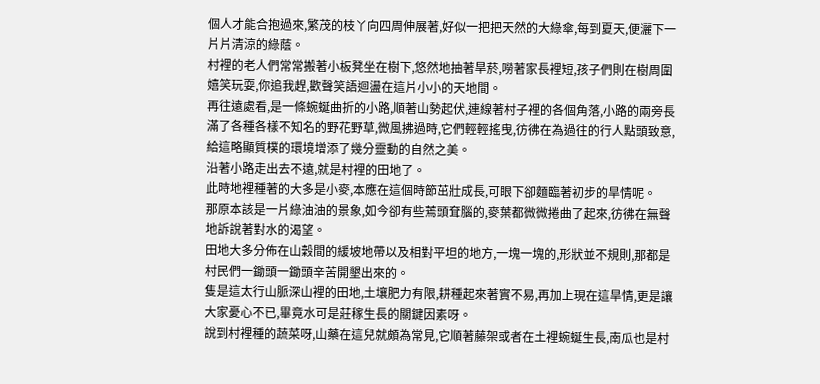個人才能合抱過來,繁茂的枝丫向四周伸展著,好似一把把天然的大綠傘,每到夏天,便灑下一片片清涼的綠蔭。
村裡的老人們常常搬著小板凳坐在樹下,悠然地抽著旱菸,嘮著家長裡短,孩子們則在樹周圍嬉笑玩耍,你追我趕,歡聲笑語迴盪在這片小小的天地間。
再往遠處看,是一條蜿蜒曲折的小路,順著山勢起伏,連線著村子裡的各個角落,小路的兩旁長滿了各種各樣不知名的野花野草,微風拂過時,它們輕輕搖曳,彷彿在為過往的行人點頭致意,給這略顯質樸的環境增添了幾分靈動的自然之美。
沿著小路走出去不遠,就是村裡的田地了。
此時地裡種著的大多是小麥,本應在這個時節茁壯成長,可眼下卻麵臨著初步的旱情呢。
那原本該是一片綠油油的景象,如今卻有些蔫頭耷腦的,麥葉都微微捲曲了起來,彷彿在無聲地訴說著對水的渴望。
田地大多分佈在山穀間的緩坡地帶以及相對平坦的地方,一塊一塊的,形狀並不規則,那都是村民們一鋤頭一鋤頭辛苦開墾出來的。
隻是這太行山脈深山裡的田地,土壤肥力有限,耕種起來著實不易,再加上現在這旱情,更是讓大家憂心不已,畢竟水可是莊稼生長的關鍵因素呀。
說到村裡種的蔬菜呀,山藥在這兒就頗為常見,它順著藤架或者在土裡蜿蜒生長,南瓜也是村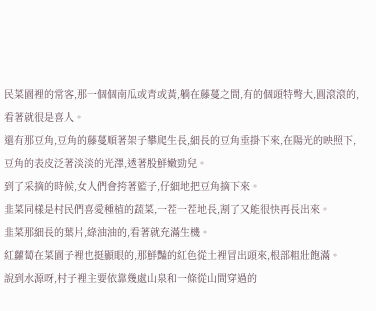民菜園裡的常客,那一個個南瓜或青或黃,躺在藤蔓之間,有的個頭特彆大,圓滾滾的,看著就很是喜人。
還有那豆角,豆角的藤蔓順著架子攀爬生長,細長的豆角垂掛下來,在陽光的映照下,豆角的表皮泛著淡淡的光澤,透著股鮮嫩勁兒。
到了采摘的時候,女人們會挎著籃子,仔細地把豆角摘下來。
韭菜同樣是村民們喜愛種植的蔬菜,一茬一茬地長,割了又能很快再長出來。
韭菜那細長的葉片,綠油油的,看著就充滿生機。
紅蘿蔔在菜園子裡也挺顯眼的,那鮮豔的紅色從土裡冒出頭來,根部粗壯飽滿。
說到水源呀,村子裡主要依靠幾處山泉和一條從山間穿過的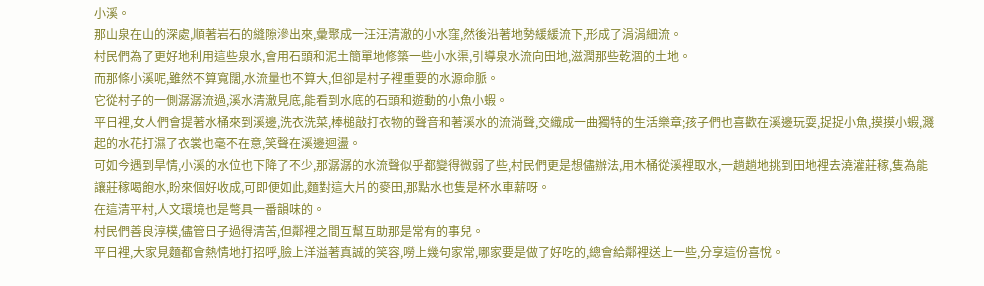小溪。
那山泉在山的深處,順著岩石的縫隙滲出來,彙聚成一汪汪清澈的小水窪,然後沿著地勢緩緩流下,形成了涓涓細流。
村民們為了更好地利用這些泉水,會用石頭和泥土簡單地修築一些小水渠,引導泉水流向田地,滋潤那些乾涸的土地。
而那條小溪呢,雖然不算寬闊,水流量也不算大,但卻是村子裡重要的水源命脈。
它從村子的一側潺潺流過,溪水清澈見底,能看到水底的石頭和遊動的小魚小蝦。
平日裡,女人們會提著水桶來到溪邊,洗衣洗菜,棒槌敲打衣物的聲音和著溪水的流淌聲,交織成一曲獨特的生活樂章;孩子們也喜歡在溪邊玩耍,捉捉小魚,摸摸小蝦,濺起的水花打濕了衣裳也毫不在意,笑聲在溪邊迴盪。
可如今遇到旱情,小溪的水位也下降了不少,那潺潺的水流聲似乎都變得微弱了些,村民們更是想儘辦法,用木桶從溪裡取水,一趟趟地挑到田地裡去澆灌莊稼,隻為能讓莊稼喝飽水,盼來個好收成,可即便如此,麵對這大片的麥田,那點水也隻是杯水車薪呀。
在這清平村,人文環境也是彆具一番韻味的。
村民們善良淳樸,儘管日子過得清苦,但鄰裡之間互幫互助那是常有的事兒。
平日裡,大家見麵都會熱情地打招呼,臉上洋溢著真誠的笑容,嘮上幾句家常,哪家要是做了好吃的,總會給鄰裡送上一些,分享這份喜悅。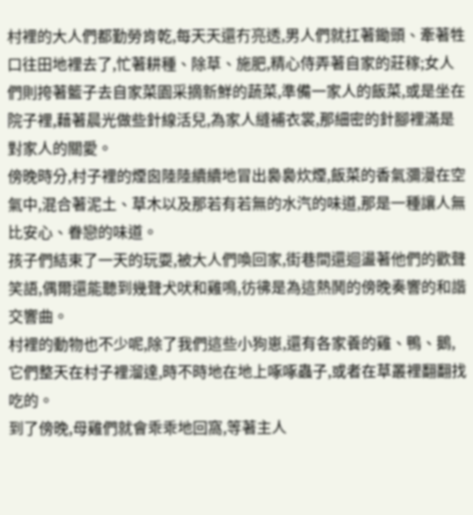村裡的大人們都勤勞肯乾,每天天還冇亮透,男人們就扛著鋤頭、牽著牲口往田地裡去了,忙著耕種、除草、施肥,精心侍弄著自家的莊稼;女人們則挎著籃子去自家菜園采摘新鮮的蔬菜,準備一家人的飯菜,或是坐在院子裡,藉著晨光做些針線活兒,為家人縫補衣裳,那細密的針腳裡滿是對家人的關愛。
傍晚時分,村子裡的煙囪陸陸續續地冒出裊裊炊煙,飯菜的香氣瀰漫在空氣中,混合著泥土、草木以及那若有若無的水汽的味道,那是一種讓人無比安心、眷戀的味道。
孩子們結束了一天的玩耍,被大人們喚回家,街巷間還迴盪著他們的歡聲笑語,偶爾還能聽到幾聲犬吠和雞鳴,彷彿是為這熱鬨的傍晚奏響的和諧交響曲。
村裡的動物也不少呢,除了我們這些小狗崽,還有各家養的雞、鴨、鵝,它們整天在村子裡溜達,時不時地在地上啄啄蟲子,或者在草叢裡翻翻找吃的。
到了傍晚,母雞們就會乖乖地回窩,等著主人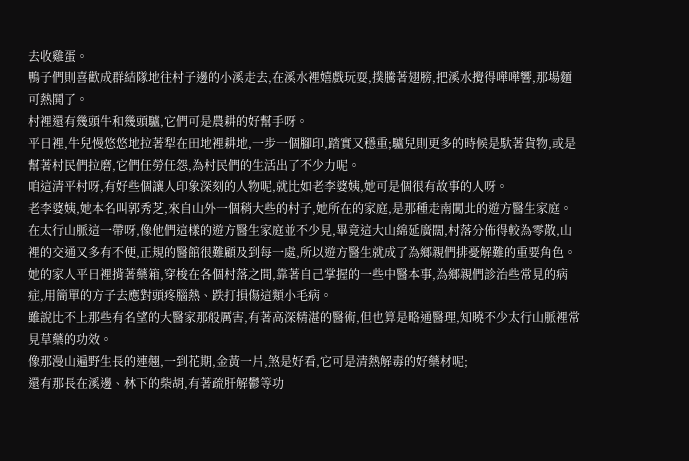去收雞蛋。
鴨子們則喜歡成群結隊地往村子邊的小溪走去,在溪水裡嬉戲玩耍,撲騰著翅膀,把溪水攪得嘩嘩響,那場麵可熱鬨了。
村裡還有幾頭牛和幾頭驢,它們可是農耕的好幫手呀。
平日裡,牛兒慢悠悠地拉著犁在田地裡耕地,一步一個腳印,踏實又穩重;驢兒則更多的時候是馱著貨物,或是幫著村民們拉磨,它們任勞任怨,為村民們的生活出了不少力呢。
咱這清平村呀,有好些個讓人印象深刻的人物呢,就比如老李婆姨,她可是個很有故事的人呀。
老李婆姨,她本名叫郭秀芝,來自山外一個稍大些的村子,她所在的家庭,是那種走南闖北的遊方醫生家庭。
在太行山脈這一帶呀,像他們這樣的遊方醫生家庭並不少見,畢竟這大山綿延廣闊,村落分佈得較為零散,山裡的交通又多有不便,正規的醫館很難顧及到每一處,所以遊方醫生就成了為鄉親們排憂解難的重要角色。
她的家人平日裡揹著藥箱,穿梭在各個村落之間,靠著自己掌握的一些中醫本事,為鄉親們診治些常見的病症,用簡單的方子去應對頭疼腦熱、跌打損傷這類小毛病。
雖說比不上那些有名望的大醫家那般厲害,有著高深精湛的醫術,但也算是略通醫理,知曉不少太行山脈裡常見草藥的功效。
像那漫山遍野生長的連翹,一到花期,金黃一片,煞是好看,它可是清熱解毒的好藥材呢;
還有那長在溪邊、林下的柴胡,有著疏肝解鬱等功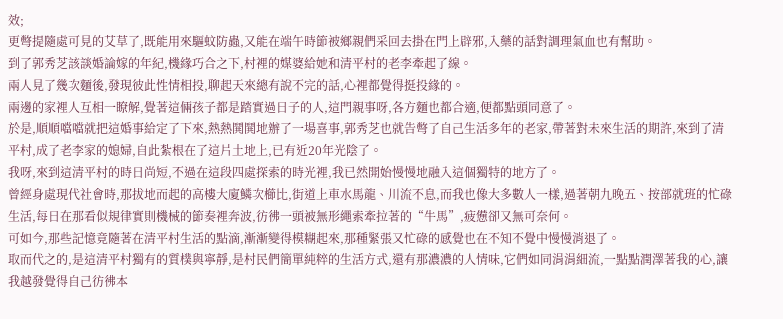效;
更彆提隨處可見的艾草了,既能用來驅蚊防蟲,又能在端午時節被鄉親們采回去掛在門上辟邪,入藥的話對調理氣血也有幫助。
到了郭秀芝該談婚論嫁的年紀,機緣巧合之下,村裡的媒婆給她和清平村的老李牽起了線。
兩人見了幾次麵後,發現彼此性情相投,聊起天來總有說不完的話,心裡都覺得挺投緣的。
兩邊的家裡人互相一瞭解,覺著這倆孩子都是踏實過日子的人,這門親事呀,各方麵也都合適,便都點頭同意了。
於是,順順噹噹就把這婚事給定了下來,熱熱鬨鬨地辦了一場喜事,郭秀芝也就告彆了自己生活多年的老家,帶著對未來生活的期許,來到了清平村,成了老李家的媳婦,自此紮根在了這片土地上,已有近20年光陰了。
我呀,來到這清平村的時日尚短,不過在這段四處探索的時光裡,我已然開始慢慢地融入這個獨特的地方了。
曾經身處現代社會時,那拔地而起的高樓大廈鱗次櫛比,街道上車水馬龍、川流不息,而我也像大多數人一樣,過著朝九晚五、按部就班的忙碌生活,每日在那看似規律實則機械的節奏裡奔波,彷彿一頭被無形繩索牽拉著的“牛馬”,疲憊卻又無可奈何。
可如今,那些記憶竟隨著在清平村生活的點滴,漸漸變得模糊起來,那種緊張又忙碌的感覺也在不知不覺中慢慢消退了。
取而代之的,是這清平村獨有的質樸與寧靜,是村民們簡單純粹的生活方式,還有那濃濃的人情味,它們如同涓涓細流,一點點潤澤著我的心,讓我越發覺得自己彷彿本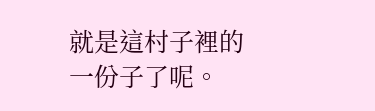就是這村子裡的一份子了呢。